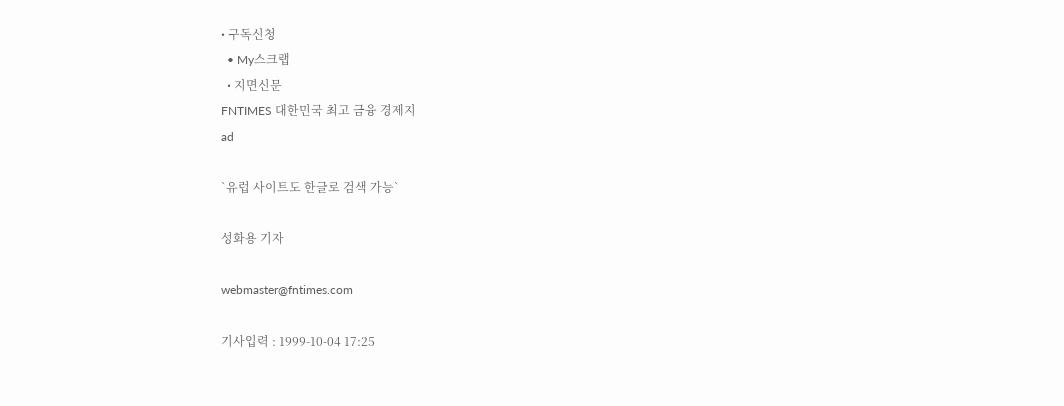• 구독신청
  • My스크랩
  • 지면신문
FNTIMES 대한민국 최고 금융 경제지
ad

`유럽 사이트도 한글로 검색 가능`

성화용 기자

webmaster@fntimes.com

기사입력 : 1999-10-04 17:25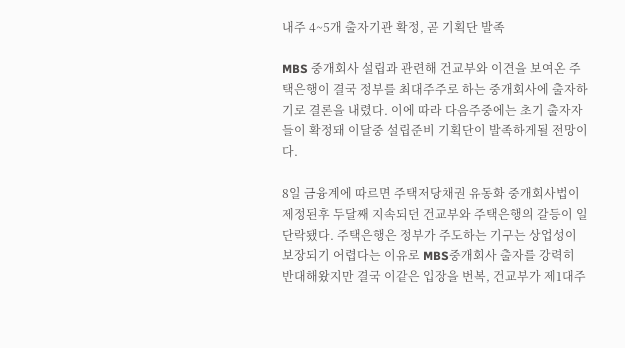내주 4~5개 출자기관 확정, 곧 기획단 발족

MBS 중개회사 설립과 관련해 건교부와 이견을 보여온 주택은행이 결국 정부를 최대주주로 하는 중개회사에 출자하기로 결론을 내렸다. 이에 따라 다음주중에는 초기 출자자들이 확정돼 이달중 설립준비 기획단이 발족하게될 전망이다.

8일 금융계에 따르면 주택저당채권 유동화 중개회사법이 제정된후 두달째 지속되던 건교부와 주택은행의 갈등이 일단락됐다. 주택은행은 정부가 주도하는 기구는 상업성이 보장되기 어렵다는 이유로 MBS중개회사 출자를 강력히 반대해왔지만 결국 이같은 입장을 번복, 건교부가 제1대주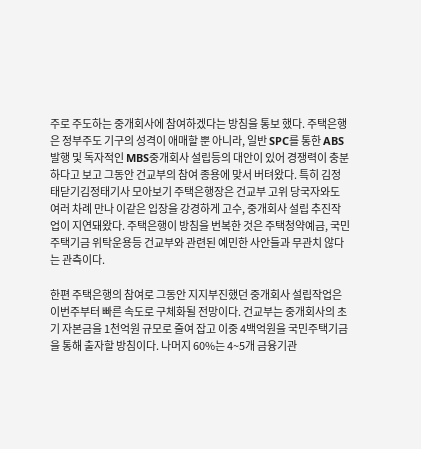주로 주도하는 중개회사에 참여하겠다는 방침을 통보 했다. 주택은행은 정부주도 기구의 성격이 애매할 뿐 아니라, 일반 SPC를 통한 ABS발행 및 독자적인 MBS중개회사 설립등의 대안이 있어 경쟁력이 충분하다고 보고 그동안 건교부의 참여 종용에 맞서 버텨왔다. 특히 김정태닫기김정태기사 모아보기 주택은행장은 건교부 고위 당국자와도 여러 차례 만나 이같은 입장을 강경하게 고수, 중개회사 설립 추진작업이 지연돼왔다. 주택은행이 방침을 번복한 것은 주택청약예금, 국민주택기금 위탁운용등 건교부와 관련된 예민한 사안들과 무관치 않다는 관측이다.

한편 주택은행의 참여로 그동안 지지부진했던 중개회사 설립작업은 이번주부터 빠른 속도로 구체화될 전망이다. 건교부는 중개회사의 초기 자본금을 1천억원 규모로 줄여 잡고 이중 4백억원을 국민주택기금을 통해 출자할 방침이다. 나머지 60%는 4~5개 금융기관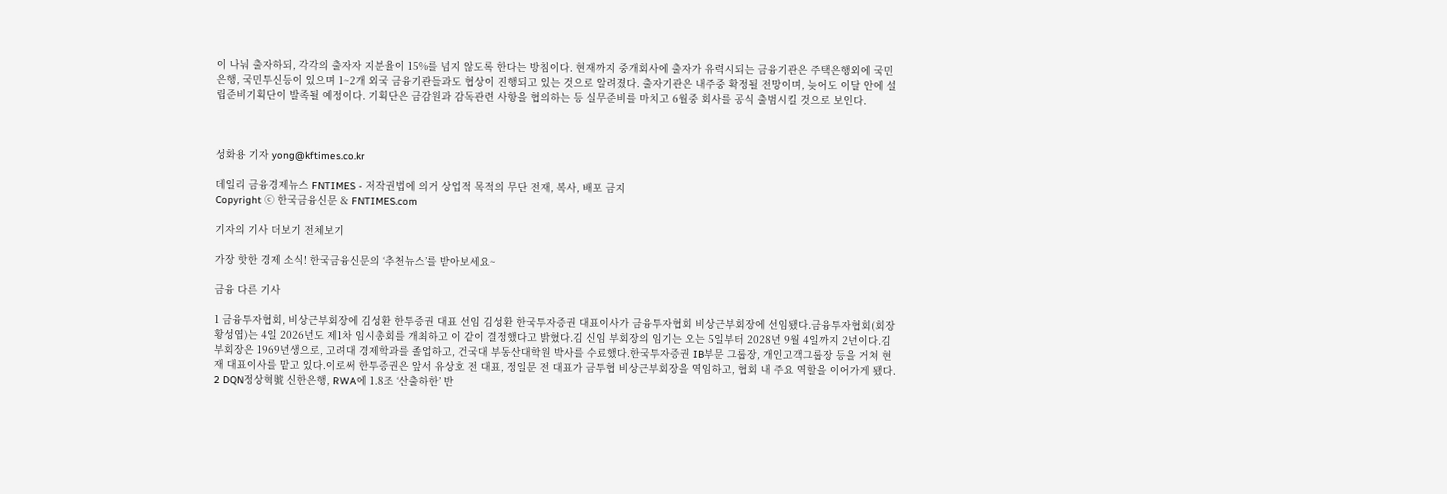이 나눠 출자하되, 각각의 출자자 지분율이 15%를 넘지 않도록 한다는 방침이다. 현재까지 중개회사에 출자가 유력시되는 금융기관은 주택은행외에 국민은행, 국민투신등이 있으며 1~2개 외국 금융기관들과도 협상이 진행되고 있는 것으로 알려졌다. 출자기관은 내주중 확정될 전망이며, 늦어도 이달 안에 설립준비기획단이 발족될 예정이다. 기획단은 금감원과 감독관련 사항을 협의하는 등 실무준비를 마치고 6월중 회사를 공식 출범시킬 것으로 보인다.



성화용 기자 yong@kftimes.co.kr

데일리 금융경제뉴스 FNTIMES - 저작권법에 의거 상업적 목적의 무단 전재, 복사, 배포 금지
Copyright ⓒ 한국금융신문 & FNTIMES.com

기자의 기사 더보기 전체보기

가장 핫한 경제 소식! 한국금융신문의 ‘추천뉴스’를 받아보세요~

금융 다른 기사

1 금융투자협회, 비상근부회장에 김성환 한투증권 대표 선임 김성환 한국투자증권 대표이사가 금융투자협회 비상근부회장에 선임됐다.금융투자협회(회장 황성엽)는 4일 2026년도 제1차 임시총회를 개최하고 이 같이 결정했다고 밝혔다.김 신임 부회장의 임기는 오는 5일부터 2028년 9월 4일까지 2년이다.김 부회장은 1969년생으로, 고려대 경제학과를 졸업하고, 건국대 부동산대학원 박사를 수료했다.한국투자증권 IB부문 그룹장, 개인고객그룹장 등을 거쳐 현재 대표이사를 맡고 있다.이로써 한투증권은 앞서 유상호 전 대표, 정일문 전 대표가 금투협 비상근부회장을 역임하고, 협회 내 주요 역할을 이어가게 됐다. 2 DQN정상혁號 신한은행, RWA에 1.8조 ‘산출하한’ 반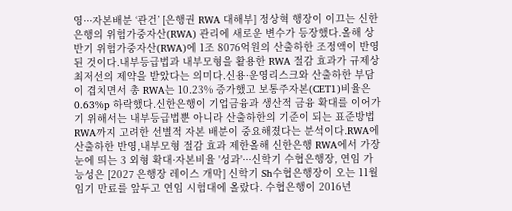영···자본배분 ‘관건’ [은행권 RWA 대해부] 정상혁 행장이 이끄는 신한은행의 위험가중자산(RWA) 관리에 새로운 변수가 등장했다.올해 상반기 위험가중자산(RWA)에 1조 8076억원의 산출하한 조정액이 반영된 것이다.내부등급법과 내부모형을 활용한 RWA 절감 효과가 규제상 최저선의 제약을 받았다는 의미다.신용·운영리스크와 산출하한 부담이 겹치면서 총 RWA는 10.23% 증가했고 보통주자본(CET1)비율은 0.63%p 하락했다.신한은행이 기업금융과 생산적 금융 확대를 이어가기 위해서는 내부등급법뿐 아니라 산출하한의 기준이 되는 표준방법 RWA까지 고려한 선별적 자본 배분이 중요해졌다는 분석이다.RWA에 산출하한 반영,내부모형 절감 효과 제한올해 신한은행 RWA에서 가장 눈에 띄는 3 외형 확대·자본비율 '성과'···신학기 수협은행장, 연임 가능성은 [2027 은행장 레이스 개막] 신학기 Sh수협은행장이 오는 11월 임기 만료를 앞두고 연임 시험대에 올랐다. 수협은행이 2016년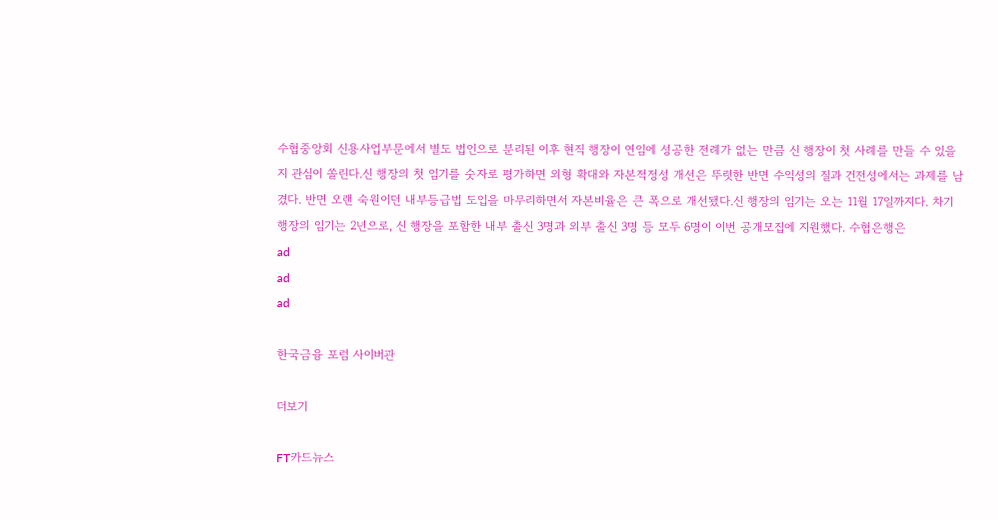수협중앙회 신용사업부문에서 별도 법인으로 분리된 이후 현직 행장이 연임에 성공한 전례가 없는 만큼 신 행장이 첫 사례를 만들 수 있을지 관심이 쏠린다.신 행장의 첫 임기를 숫자로 평가하면 외형 확대와 자본적정성 개선은 뚜렷한 반면 수익성의 질과 건전성에서는 과제를 남겼다. 반면 오랜 숙원이던 내부등급법 도입을 마무리하면서 자본비율은 큰 폭으로 개선됐다.신 행장의 임기는 오는 11월 17일까지다. 차기 행장의 임기는 2년으로, 신 행장을 포함한 내부 출신 3명과 외부 출신 3명 등 모두 6명이 이번 공개모집에 지원했다. 수협은행은
ad
ad
ad

한국금융 포럼 사이버관

더보기

FT카드뉴스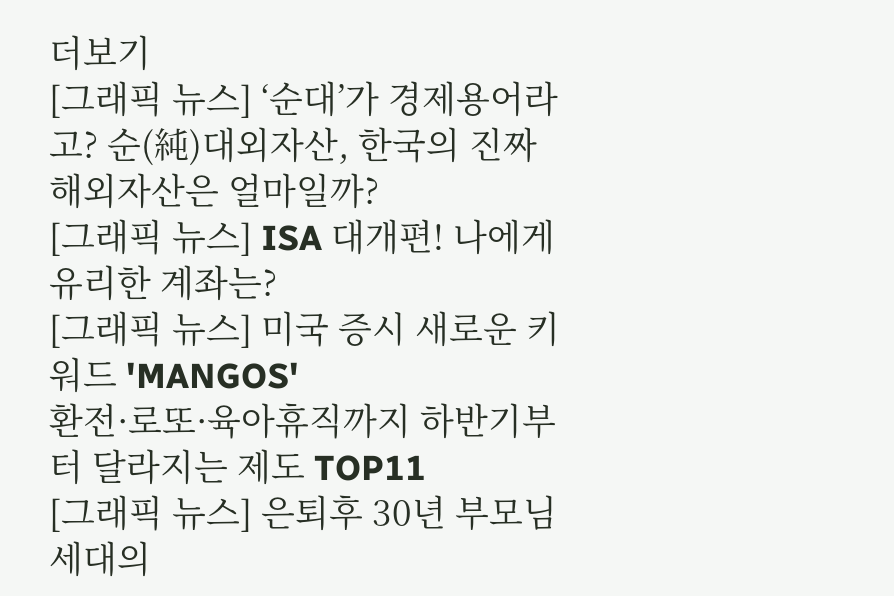더보기
[그래픽 뉴스] ‘순대’가 경제용어라고? 순(純)대외자산, 한국의 진짜 해외자산은 얼마일까?
[그래픽 뉴스] ISA 대개편! 나에게 유리한 계좌는?
[그래픽 뉴스] 미국 증시 새로운 키워드 'MANGOS'
환전·로또·육아휴직까지 하반기부터 달라지는 제도 TOP11
[그래픽 뉴스] 은퇴후 30년 부모님 세대의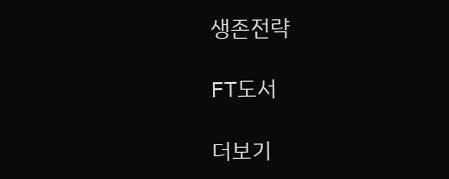생존전략

FT도서

더보기